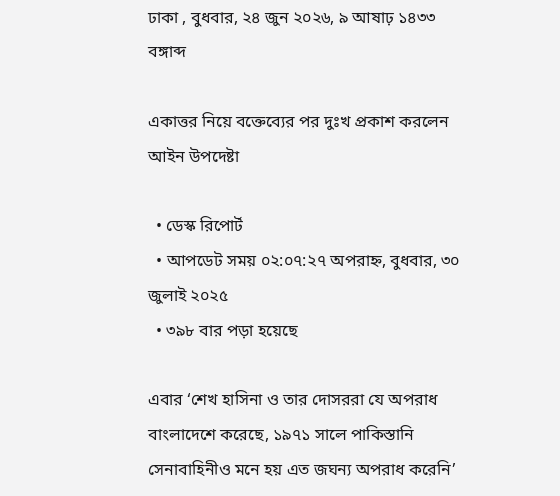ঢাকা , বুধবার, ২৪ জুন ২০২৬, ৯ আষাঢ় ১৪৩৩ বঙ্গাব্দ

একাত্তর নিয়ে বক্তেব্যের পর দুঃখ প্রকাশ করলেন আইন উপদেষ্টা

  • ডেস্ক রিপোর্ট
  • আপডেট সময় ০২:০৭:২৭ অপরাহ্ন, বুধবার, ৩০ জুলাই ২০২৫
  • ৩৯৮ বার পড়া হয়েছে

এবার ‘শেখ হাসিনা ও তার দোসররা যে অপরাধ বাংলাদেশে করেছে, ১৯৭১ সালে পাকিস্তানি সেনাবাহিনীও মনে হয় এত জঘন্য অপরাধ করেনি’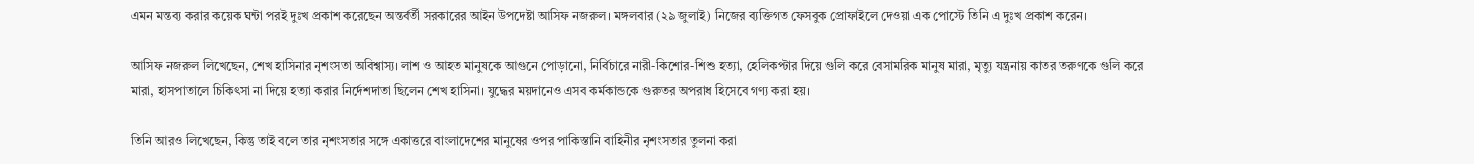এমন মন্তব্য করার কয়েক ঘন্টা পরই দুঃখ প্রকাশ করেছেন অন্তর্বর্তী সরকারের আইন উপদেষ্টা আসিফ নজরুল। মঙ্গলবার (২৯ জুলাই) নিজের ব্যক্তিগত ফেসবুক প্রোফাইলে দেওয়া এক পোস্টে তিনি এ দুঃখ প্রকাশ করেন।

আসিফ নজরুল লিখেছেন, শেখ হাসিনার নৃশংসতা অবিশ্বাস্য। লাশ ও আহত মানুষকে আগুনে পোড়ানো, নির্বিচারে নারী-কিশোর-শিশু হত্যা, হেলিকপ্টার দিয়ে গুলি করে বেসামরিক মানুষ মারা, মৃত্যু যন্ত্রনায় কাতর তরুণকে গুলি করে মারা, হাসপাতালে চিকিৎসা না দিয়ে হত্যা করার নির্দেশদাতা ছিলেন শেখ হাসিনা। যুদ্ধের ময়দানেও এসব কর্মকান্ডকে গুরুতর অপরাধ হিসেবে গণ্য করা হয়।

তিনি আরও লিখেছেন, কিন্তু তাই বলে তার নৃশংসতার সঙ্গে একাত্তরে বাংলাদেশের মানুষের ওপর পাকিস্তানি বাহিনীর নৃশংসতার তুলনা করা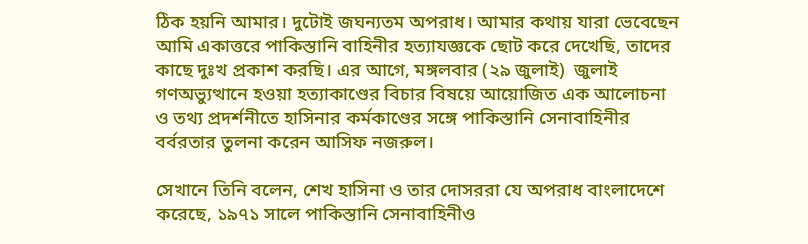ঠিক হয়নি আমার। দুটোই জঘন্যতম অপরাধ। আমার কথায় যারা ভেবেছেন আমি একাত্তরে পাকিস্তানি বাহিনীর হত্যাযজ্ঞকে ছোট করে দেখেছি, তাদের কাছে দুঃখ প্রকাশ করছি। এর আগে, মঙ্গলবার (২৯ জুলাই)  জুলাই গণঅভ্যুত্থানে হওয়া হত্যাকাণ্ডের বিচার বিষয়ে আয়োজিত এক আলোচনা ও তথ্য প্রদর্শনীতে হাসিনার কর্মকাণ্ডের সঙ্গে পাকিস্তানি সেনাবাহিনীর বর্বরতার তুলনা করেন আসিফ নজরুল।

সেখানে তিনি বলেন, শেখ হাসিনা ও তার দোসররা যে অপরাধ বাংলাদেশে করেছে, ১৯৭১ সালে পাকিস্তানি সেনাবাহিনীও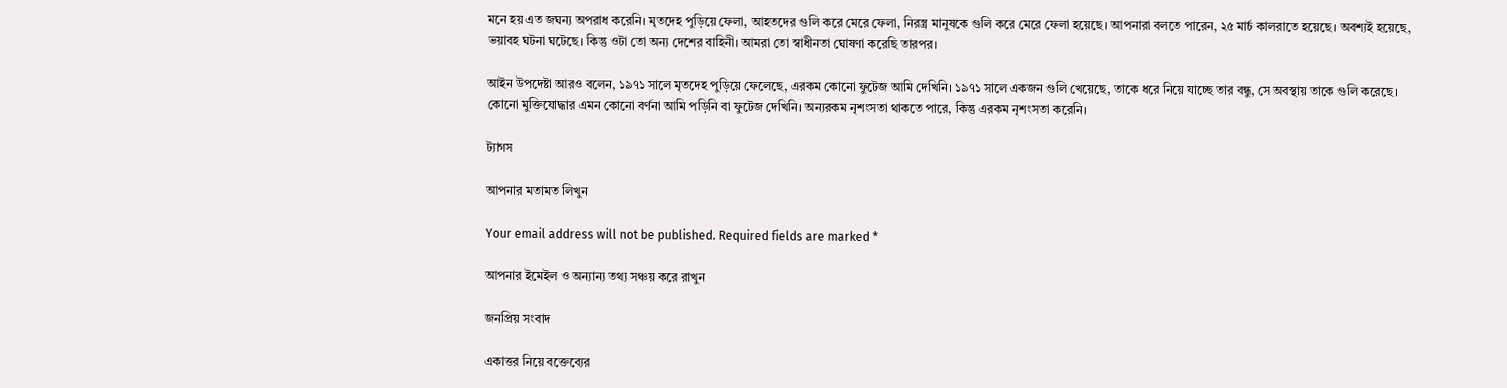মনে হয় এত জঘন্য অপরাধ করেনি। মৃতদেহ পুড়িয়ে ফেলা, আহতদের গুলি করে মেরে ফেলা, নিরস্ত্র মানুষকে গুলি করে মেরে ফেলা হয়েছে। আপনারা বলতে পারেন, ২৫ মার্চ কালরাতে হয়েছে। অবশ্যই হয়েছে, ভয়াবহ ঘটনা ঘটেছে। কিন্তু ওটা তো অন্য দেশের বাহিনী। আমরা তো স্বাধীনতা ঘোষণা করেছি তারপর।

আইন উপদেষ্টা আরও বলেন, ১৯৭১ সালে মৃতদেহ পুড়িয়ে ফেলেছে, এরকম কোনো ফুটেজ আমি দেখিনি। ১৯৭১ সালে একজন গুলি খেয়েছে, তাকে ধরে নিয়ে যাচ্ছে তার বন্ধু, সে অবস্থায় তাকে গুলি করেছে। কোনো মুক্তিযোদ্ধার এমন কোনো বর্ণনা আমি পড়িনি বা ফুটেজ দেখিনি। অন্যরকম নৃশংসতা থাকতে পারে, কিন্তু এরকম নৃশংসতা করেনি।

ট্যাগস

আপনার মতামত লিখুন

Your email address will not be published. Required fields are marked *

আপনার ইমেইল ও অন্যান্য তথ্য সঞ্চয় করে রাখুন

জনপ্রিয় সংবাদ

একাত্তর নিয়ে বক্তেব্যের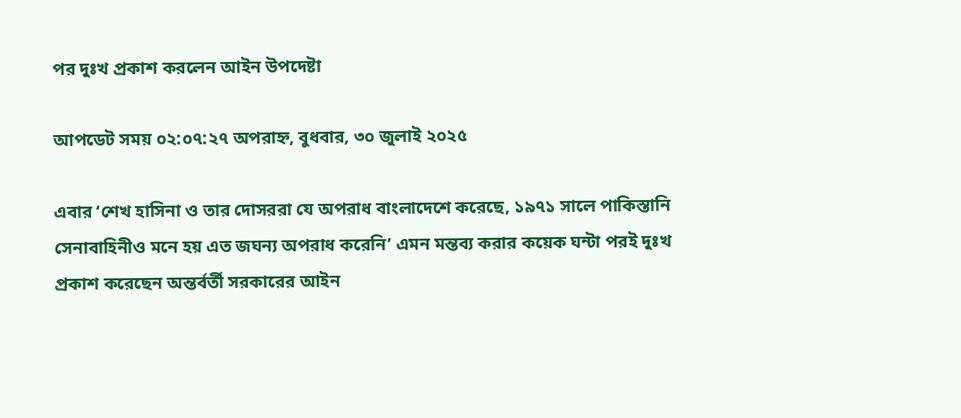পর দুঃখ প্রকাশ করলেন আইন উপদেষ্টা

আপডেট সময় ০২:০৭:২৭ অপরাহ্ন, বুধবার, ৩০ জুলাই ২০২৫

এবার ‘শেখ হাসিনা ও তার দোসররা যে অপরাধ বাংলাদেশে করেছে, ১৯৭১ সালে পাকিস্তানি সেনাবাহিনীও মনে হয় এত জঘন্য অপরাধ করেনি’ এমন মন্তব্য করার কয়েক ঘন্টা পরই দুঃখ প্রকাশ করেছেন অন্তর্বর্তী সরকারের আইন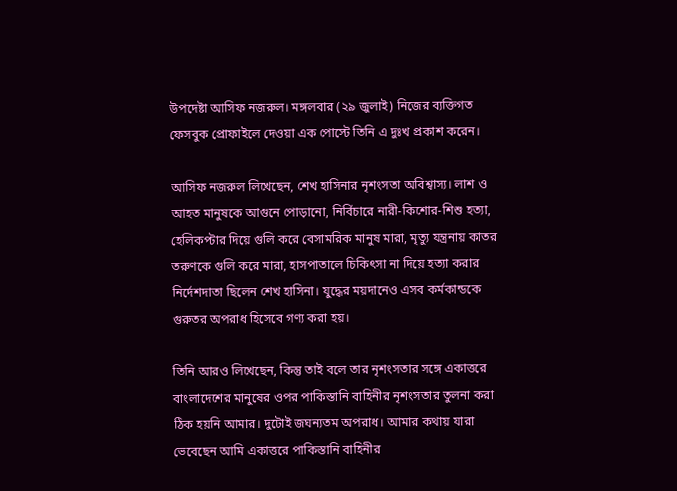উপদেষ্টা আসিফ নজরুল। মঙ্গলবার (২৯ জুলাই) নিজের ব্যক্তিগত ফেসবুক প্রোফাইলে দেওয়া এক পোস্টে তিনি এ দুঃখ প্রকাশ করেন।

আসিফ নজরুল লিখেছেন, শেখ হাসিনার নৃশংসতা অবিশ্বাস্য। লাশ ও আহত মানুষকে আগুনে পোড়ানো, নির্বিচারে নারী-কিশোর-শিশু হত্যা, হেলিকপ্টার দিয়ে গুলি করে বেসামরিক মানুষ মারা, মৃত্যু যন্ত্রনায় কাতর তরুণকে গুলি করে মারা, হাসপাতালে চিকিৎসা না দিয়ে হত্যা করার নির্দেশদাতা ছিলেন শেখ হাসিনা। যুদ্ধের ময়দানেও এসব কর্মকান্ডকে গুরুতর অপরাধ হিসেবে গণ্য করা হয়।

তিনি আরও লিখেছেন, কিন্তু তাই বলে তার নৃশংসতার সঙ্গে একাত্তরে বাংলাদেশের মানুষের ওপর পাকিস্তানি বাহিনীর নৃশংসতার তুলনা করা ঠিক হয়নি আমার। দুটোই জঘন্যতম অপরাধ। আমার কথায় যারা ভেবেছেন আমি একাত্তরে পাকিস্তানি বাহিনীর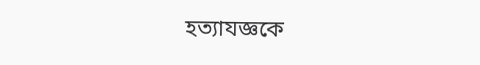হত্যাযজ্ঞকে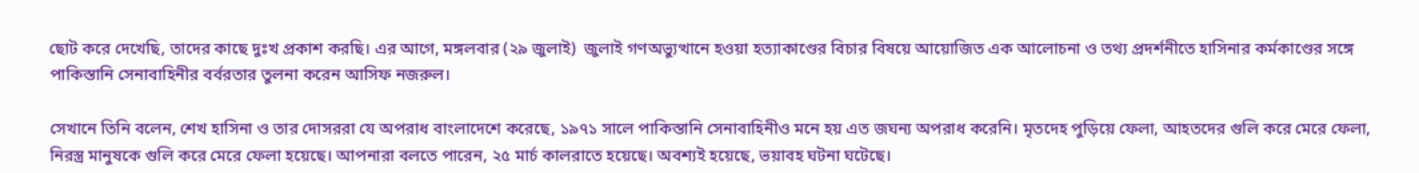ছোট করে দেখেছি, তাদের কাছে দুঃখ প্রকাশ করছি। এর আগে, মঙ্গলবার (২৯ জুলাই)  জুলাই গণঅভ্যুত্থানে হওয়া হত্যাকাণ্ডের বিচার বিষয়ে আয়োজিত এক আলোচনা ও তথ্য প্রদর্শনীতে হাসিনার কর্মকাণ্ডের সঙ্গে পাকিস্তানি সেনাবাহিনীর বর্বরতার তুলনা করেন আসিফ নজরুল।

সেখানে তিনি বলেন, শেখ হাসিনা ও তার দোসররা যে অপরাধ বাংলাদেশে করেছে, ১৯৭১ সালে পাকিস্তানি সেনাবাহিনীও মনে হয় এত জঘন্য অপরাধ করেনি। মৃতদেহ পুড়িয়ে ফেলা, আহতদের গুলি করে মেরে ফেলা, নিরস্ত্র মানুষকে গুলি করে মেরে ফেলা হয়েছে। আপনারা বলতে পারেন, ২৫ মার্চ কালরাতে হয়েছে। অবশ্যই হয়েছে, ভয়াবহ ঘটনা ঘটেছে।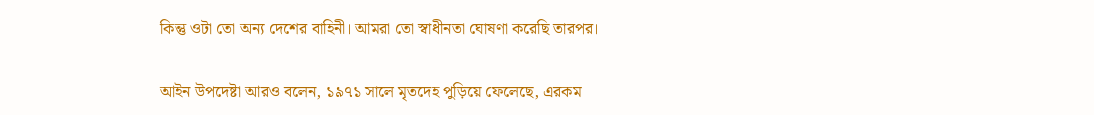কিন্তু ওটা তো অন্য দেশের বাহিনী। আমরা তো স্বাধীনতা ঘোষণা করেছি তারপর।

আইন উপদেষ্টা আরও বলেন, ১৯৭১ সালে মৃতদেহ পুড়িয়ে ফেলেছে, এরকম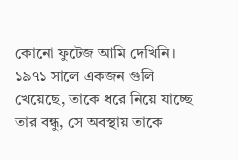কোনো ফুটেজ আমি দেখিনি। ১৯৭১ সালে একজন গুলি খেয়েছে, তাকে ধরে নিয়ে যাচ্ছে তার বন্ধু, সে অবস্থায় তাকে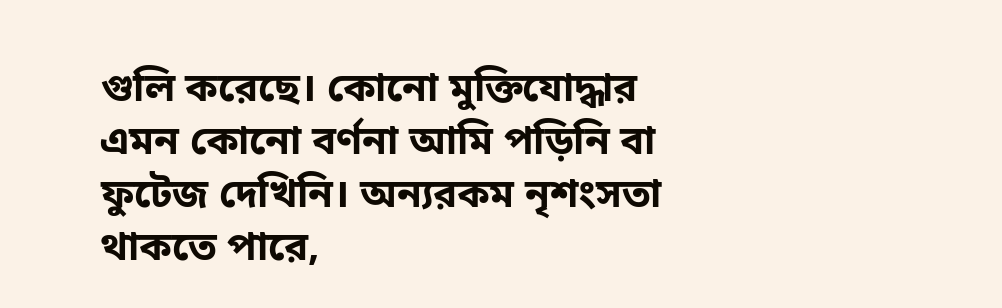গুলি করেছে। কোনো মুক্তিযোদ্ধার এমন কোনো বর্ণনা আমি পড়িনি বা ফুটেজ দেখিনি। অন্যরকম নৃশংসতা থাকতে পারে,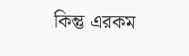কিন্তু এরকম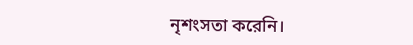নৃশংসতা করেনি।